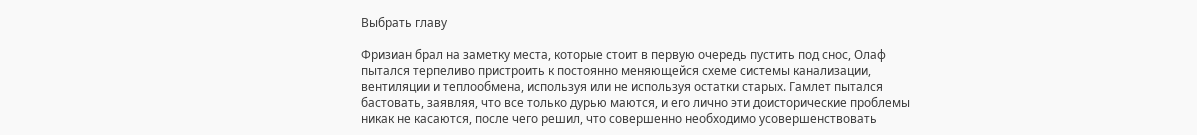Выбрать главу

Фризиан брал на заметку места, которые стоит в первую очередь пустить под снос, Олаф пытался терпеливо пристроить к постоянно меняющейся схеме системы канализации, вентиляции и теплообмена, используя или не используя остатки старых. Гамлет пытался бастовать, заявляя, что все только дурью маются, и его лично эти доисторические проблемы никак не касаются, после чего решил, что совершенно необходимо усовершенствовать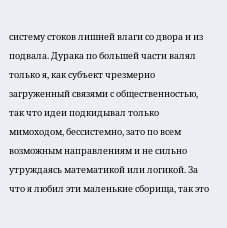систему стоков лишней влаги со двора и из подвала. Дурака по большей части валял только я, как субъект чрезмерно загруженный связями с общественностью, так что идеи подкидывал только мимоходом, бессистемно, зато по всем возможным направлениям и не сильно утруждаясь математикой или логикой. За что я любил эти маленькие сборища, так это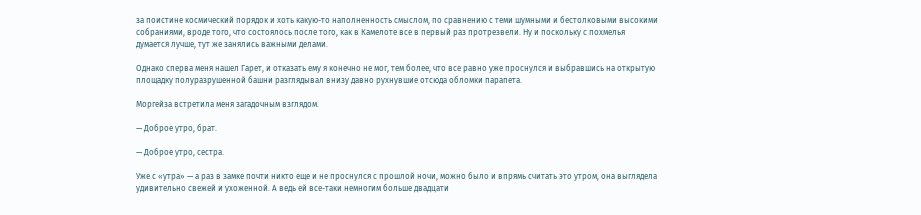за поистине космический порядок и хоть какую-то наполненность смыслом, по сравнению с теми шумными и бестолковыми высокими собраниями, вроде того, что состоялось после того, как в Камелоте все в первый раз протрезвели. Ну и поскольку с похмелья думается лучше, тут же занялись важными делами.

Однако сперва меня нашел Гарет, и отказать ему я конечно не мог, тем более, что все равно уже проснулся и выбравшись на открытую площадку полуразрушенной башни разглядывал внизу давно рухнувшие отсюда обломки парапета.

Моргейза встретила меня загадочным взглядом.

— Доброе утро, брат.

— Доброе утро, сестра.

Уже с «утра» — а раз в замке почти никто еще и не проснулся с прошлой ночи, можно было и впрямь считать это утром, она выглядела удивительно свежей и ухоженной. А ведь ей все-таки немногим больше двадцати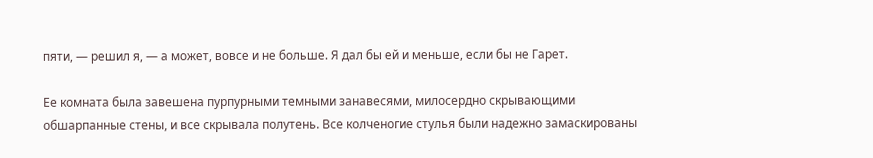пяти, — решил я, — а может, вовсе и не больше. Я дал бы ей и меньше, если бы не Гарет.

Ее комната была завешена пурпурными темными занавесями, милосердно скрывающими обшарпанные стены, и все скрывала полутень. Все колченогие стулья были надежно замаскированы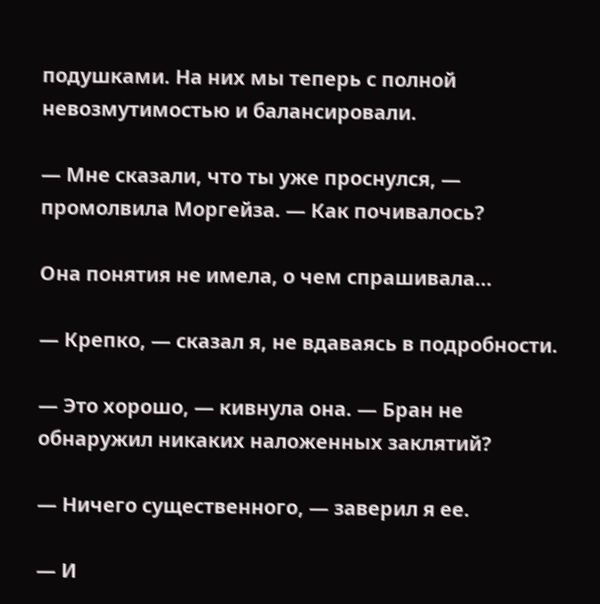подушками. На них мы теперь с полной невозмутимостью и балансировали.

— Мне сказали, что ты уже проснулся, — промолвила Моргейза. — Как почивалось?

Она понятия не имела, о чем спрашивала…

— Крепко, — сказал я, не вдаваясь в подробности.

— Это хорошо, — кивнула она. — Бран не обнаружил никаких наложенных заклятий?

— Ничего существенного, — заверил я ее.

— И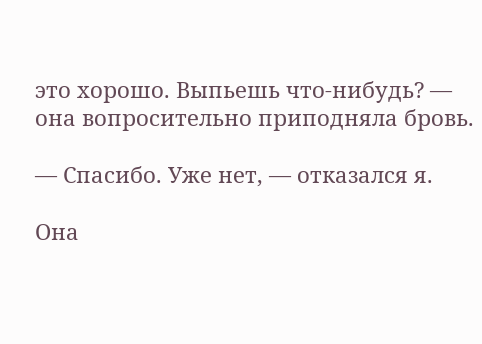это хорошо. Выпьешь что-нибудь? — она вопросительно приподняла бровь.

— Спасибо. Уже нет, — отказался я.

Она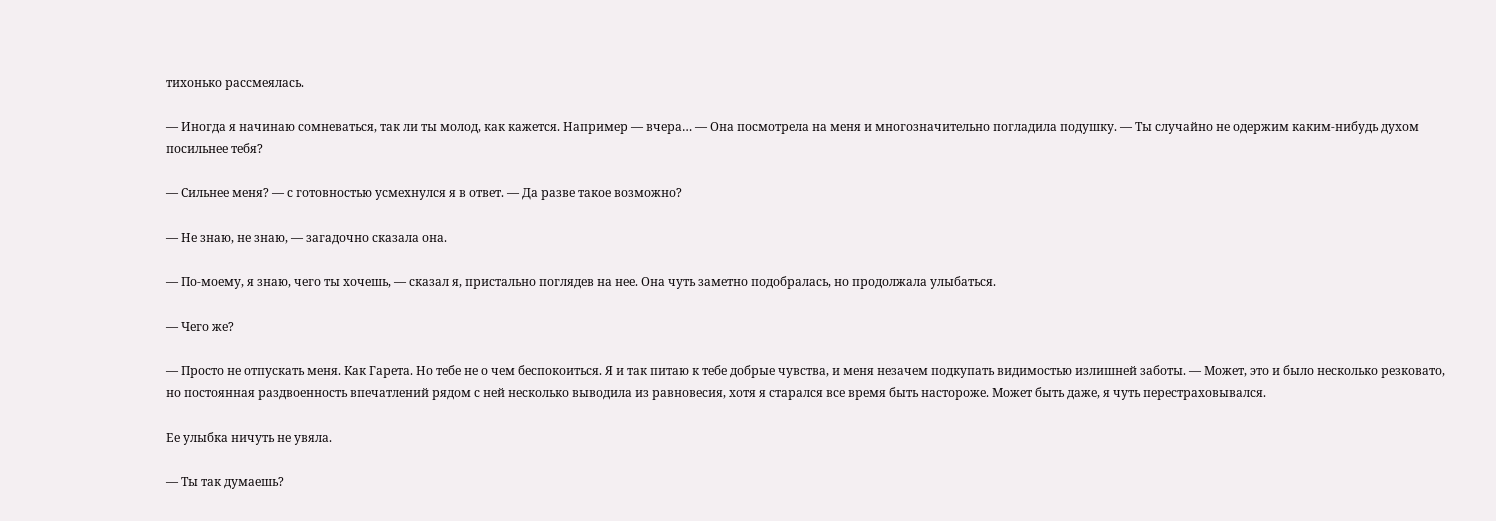тихонько рассмеялась.

— Иногда я начинаю сомневаться, так ли ты молод, как кажется. Например — вчера… — Она посмотрела на меня и многозначительно погладила подушку. — Ты случайно не одержим каким-нибудь духом посильнее тебя?

— Сильнее меня? — с готовностью усмехнулся я в ответ. — Да разве такое возможно?

— Не знаю, не знаю, — загадочно сказала она.

— По-моему, я знаю, чего ты хочешь, — сказал я, пристально поглядев на нее. Она чуть заметно подобралась, но продолжала улыбаться.

— Чего же?

— Просто не отпускать меня. Как Гарета. Но тебе не о чем беспокоиться. Я и так питаю к тебе добрые чувства, и меня незачем подкупать видимостью излишней заботы. — Может, это и было несколько резковато, но постоянная раздвоенность впечатлений рядом с ней несколько выводила из равновесия, хотя я старался все время быть настороже. Может быть даже, я чуть перестраховывался.

Ее улыбка ничуть не увяла.

— Ты так думаешь?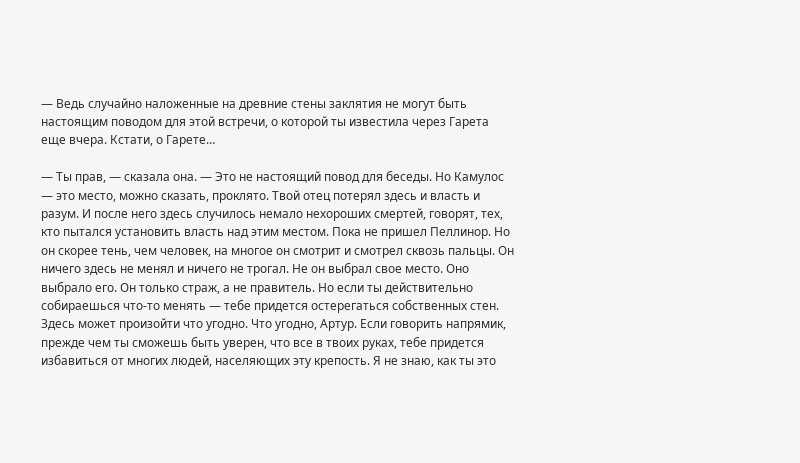— Ведь случайно наложенные на древние стены заклятия не могут быть настоящим поводом для этой встречи, о которой ты известила через Гарета еще вчера. Кстати, о Гарете…

— Ты прав, — сказала она. — Это не настоящий повод для беседы. Но Камулос — это место, можно сказать, проклято. Твой отец потерял здесь и власть и разум. И после него здесь случилось немало нехороших смертей, говорят, тех, кто пытался установить власть над этим местом. Пока не пришел Пеллинор. Но он скорее тень, чем человек, на многое он смотрит и смотрел сквозь пальцы. Он ничего здесь не менял и ничего не трогал. Не он выбрал свое место. Оно выбрало его. Он только страж, а не правитель. Но если ты действительно собираешься что-то менять — тебе придется остерегаться собственных стен. Здесь может произойти что угодно. Что угодно, Артур. Если говорить напрямик, прежде чем ты сможешь быть уверен, что все в твоих руках, тебе придется избавиться от многих людей, населяющих эту крепость. Я не знаю, как ты это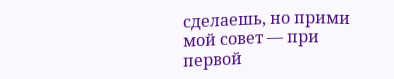сделаешь, но прими мой совет — при первой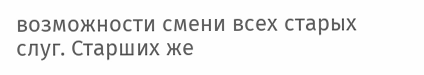возможности смени всех старых слуг. Старших же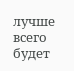лучше всего будет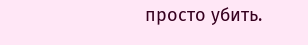просто убить.